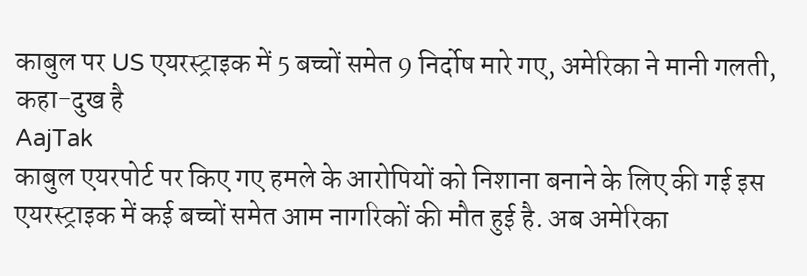काबुल पर US एयरस्ट्राइक में 5 बच्चों समेत 9 निर्दोष मारे गए, अमेरिका ने मानी गलती, कहा-दुख है
AajTak
काबुल एयरपोर्ट पर किए गए हमले के आरोपियों को निशाना बनाने के लिए की गई इस एयरस्ट्राइक में कई बच्चों समेत आम नागरिकों की मौत हुई है. अब अमेरिका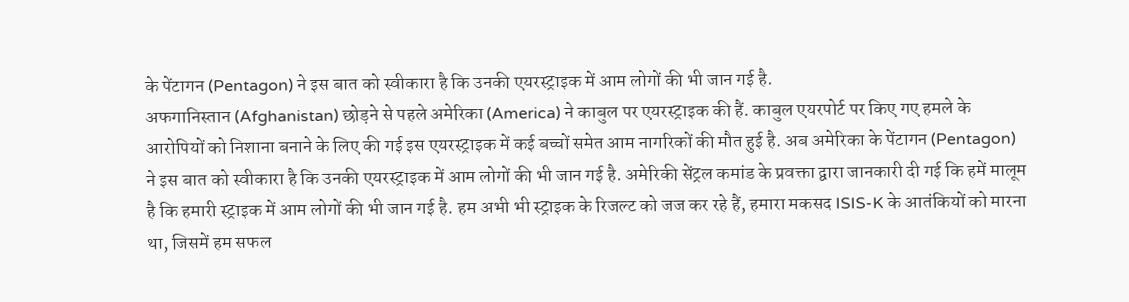के पेंटागन (Pentagon) ने इस बात को स्वीकारा है कि उनकी एयरस्ट्राइक में आम लोगों की भी जान गई है.
अफगानिस्तान (Afghanistan) छोड़ने से पहले अमेरिका (America) ने काबुल पर एयरस्ट्राइक की हैं. काबुल एयरपोर्ट पर किए गए हमले के आरोपियों को निशाना बनाने के लिए की गई इस एयरस्ट्राइक में कई बच्चों समेत आम नागरिकों की मौत हुई है. अब अमेरिका के पेंटागन (Pentagon) ने इस बात को स्वीकारा है कि उनकी एयरस्ट्राइक में आम लोगों की भी जान गई है. अमेरिकी सेंट्रल कमांड के प्रवक्ता द्वारा जानकारी दी गई कि हमें मालूम है कि हमारी स्ट्राइक में आम लोगों की भी जान गई है. हम अभी भी स्ट्राइक के रिजल्ट को जज कर रहे हैं, हमारा मकसद ISIS-K के आतंकियों को मारना था, जिसमें हम सफल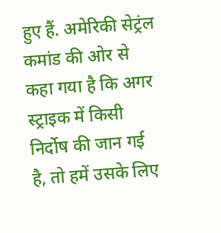हुए हैं. अमेरिकी सेट्रंल कमांड की ओर से कहा गया है कि अगर स्ट्राइक में किसी निर्दोष की जान गई है, तो हमें उसके लिए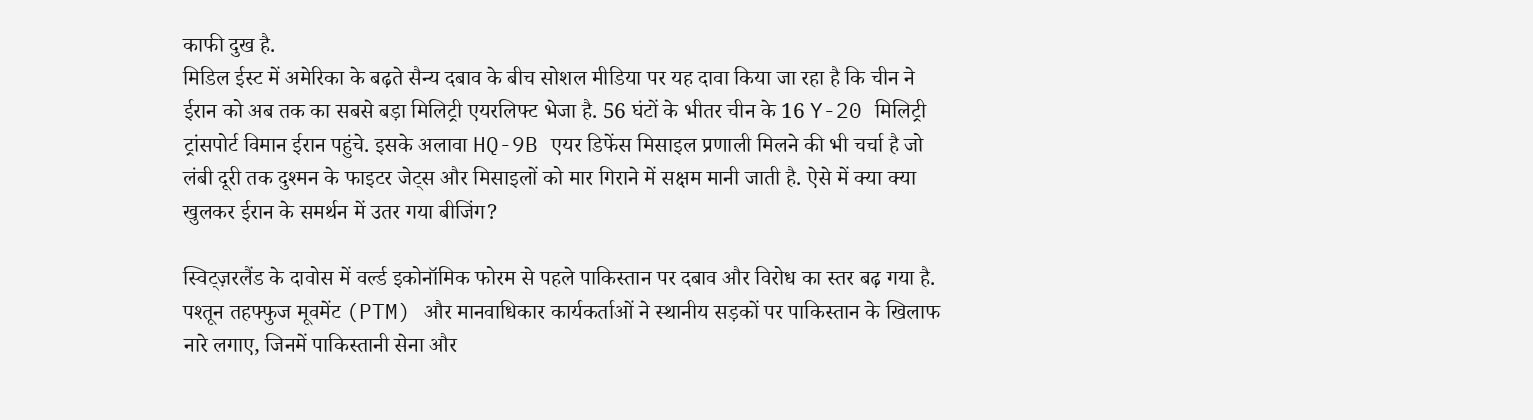काफी दुख है.
मिडिल ईस्ट में अमेरिका के बढ़ते सैन्य दबाव के बीच सोशल मीडिया पर यह दावा किया जा रहा है कि चीन ने ईरान को अब तक का सबसे बड़ा मिलिट्री एयरलिफ्ट भेजा है. 56 घंटों के भीतर चीन के 16 Y-20 मिलिट्री ट्रांसपोर्ट विमान ईरान पहुंचे. इसके अलावा HQ-9B एयर डिफेंस मिसाइल प्रणाली मिलने की भी चर्चा है जो लंबी दूरी तक दुश्मन के फाइटर जेट्स और मिसाइलों को मार गिराने में सक्षम मानी जाती है. ऐसे में क्या क्या खुलकर ईरान के समर्थन में उतर गया बीजिंग?

स्विट्ज़रलैंड के दावोस में वर्ल्ड इकोनॉमिक फोरम से पहले पाकिस्तान पर दबाव और विरोध का स्तर बढ़ गया है. पश्तून तहफ्फुज मूवमेंट (PTM) और मानवाधिकार कार्यकर्ताओं ने स्थानीय सड़कों पर पाकिस्तान के खिलाफ नारे लगाए, जिनमें पाकिस्तानी सेना और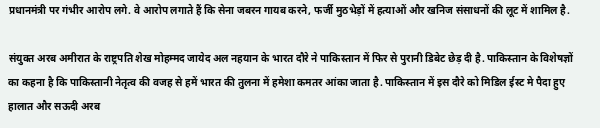प्रधानमंत्री पर गंभीर आरोप लगे. वे आरोप लगाते हैं कि सेना जबरन गायब करने, फर्जी मुठभेड़ों में हत्याओं और खनिज संसाधनों की लूट में शामिल है.

संयुक्त अरब अमीरात के राष्ट्रपति शेख मोहम्मद जायेद अल नहयान के भारत दौरे ने पाकिस्तान में फिर से पुरानी डिबेट छेड़ दी है. पाकिस्तान के विशेषज्ञों का कहना है कि पाकिस्तानी नेतृत्व की वजह से हमें भारत की तुलना में हमेशा कमतर आंका जाता है. पाकिस्तान में इस दौरे को मिडिल ईस्ट मे पैदा हुए हालात और सऊदी अरब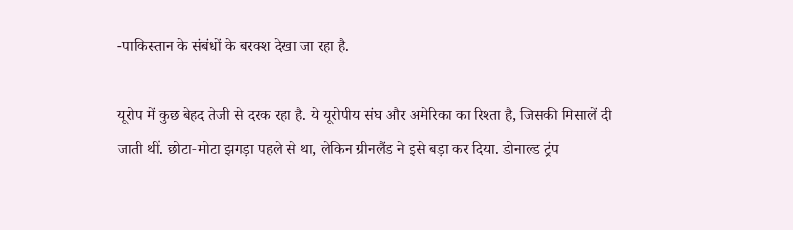-पाकिस्तान के संबंधों के बरक्श देखा जा रहा है.

यूरोप में कुछ बेहद तेजी से दरक रहा है. ये यूरोपीय संघ और अमेरिका का रिश्ता है, जिसकी मिसालें दी जाती थीं. छोटा‑मोटा झगड़ा पहले से था, लेकिन ग्रीनलैंड ने इसे बड़ा कर दिया. डोनाल्ड ट्रंप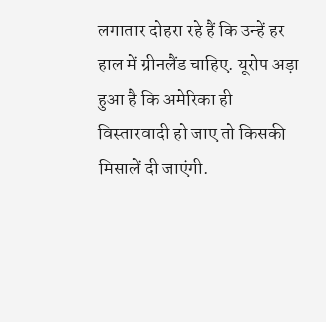लगातार दोहरा रहे हैं कि उन्हें हर हाल में ग्रीनलैंड चाहिए. यूरोप अड़ा हुआ है कि अमेरिका ही विस्तारवादी हो जाए तो किसकी मिसालें दी जाएंगी.